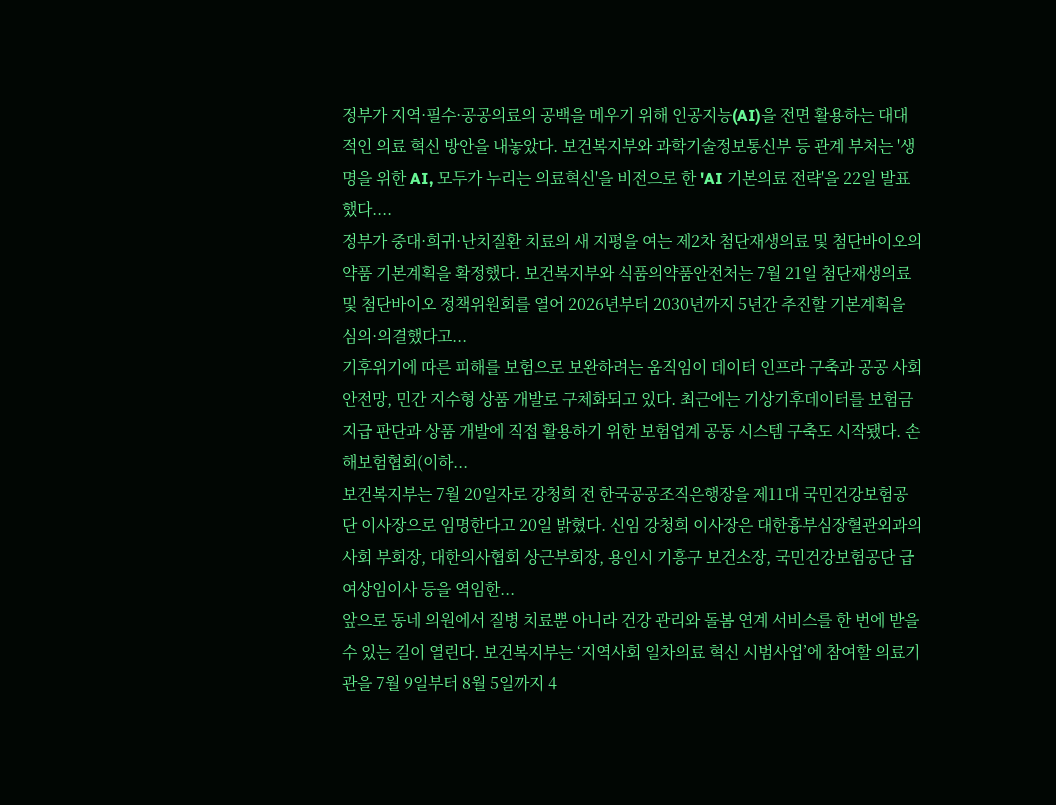정부가 지역·필수·공공의료의 공백을 메우기 위해 인공지능(AI)을 전면 활용하는 대대적인 의료 혁신 방안을 내놓았다. 보건복지부와 과학기술정보통신부 등 관계 부처는 '생명을 위한 AI, 모두가 누리는 의료혁신'을 비전으로 한 'AI 기본의료 전략'을 22일 발표했다....
정부가 중대·희귀·난치질환 치료의 새 지평을 여는 제2차 첨단재생의료 및 첨단바이오의약품 기본계획을 확정했다. 보건복지부와 식품의약품안전처는 7월 21일 첨단재생의료 및 첨단바이오 정책위원회를 열어 2026년부터 2030년까지 5년간 추진할 기본계획을 심의·의결했다고...
기후위기에 따른 피해를 보험으로 보완하려는 움직임이 데이터 인프라 구축과 공공 사회안전망, 민간 지수형 상품 개발로 구체화되고 있다. 최근에는 기상기후데이터를 보험금 지급 판단과 상품 개발에 직접 활용하기 위한 보험업계 공동 시스템 구축도 시작됐다. 손해보험협회(이하...
보건복지부는 7월 20일자로 강청희 전 한국공공조직은행장을 제11대 국민건강보험공단 이사장으로 임명한다고 20일 밝혔다. 신임 강청희 이사장은 대한흉부심장혈관외과의사회 부회장, 대한의사협회 상근부회장, 용인시 기흥구 보건소장, 국민건강보험공단 급여상임이사 등을 역임한...
앞으로 동네 의원에서 질병 치료뿐 아니라 건강 관리와 돌봄 연계 서비스를 한 번에 받을 수 있는 길이 열린다. 보건복지부는 ‘지역사회 일차의료 혁신 시범사업’에 참여할 의료기관을 7월 9일부터 8월 5일까지 4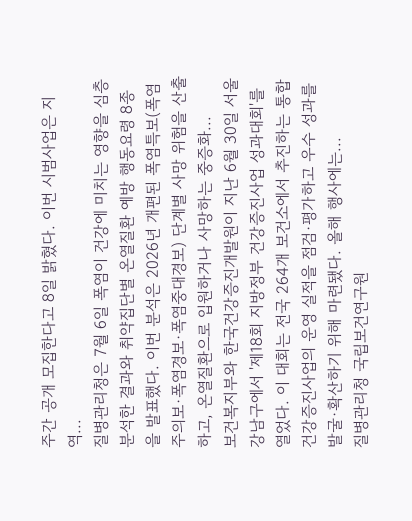주간 공개 모집한다고 8일 밝혔다. 이번 시범사업은 지역...
질병관리청은 7월 6일 폭염이 건강에 미치는 영향을 심층 분석한 결과와 취약집단별 온열질환 예방 행동요령 8종을 발표했다. 이번 분석은 2026년 개편된 폭염특보(폭염주의보·폭염경보·폭염중대경보) 단계별 사망 위험을 산출하고, 온열질환으로 입원하거나 사망하는 중증화...
보건복지부와 한국건강증진개발원이 지난 6월 30일 서울 강남구에서 '제18회 지방정부 건강증진사업 성과대회'를 열었다. 이 대회는 전국 264개 보건소에서 추진하는 통합건강증진사업의 운영 실적을 점검·평가하고 우수 성과를 발굴·확산하기 위해 마련됐다. 올해 행사에는...
질병관리청 국립보건연구원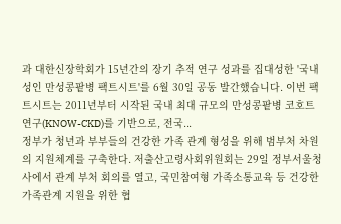과 대한신장학회가 15년간의 장기 추적 연구 성과를 집대성한 '국내 성인 만성콩팥병 팩트시트'를 6월 30일 공동 발간했습니다. 이번 팩트시트는 2011년부터 시작된 국내 최대 규모의 만성콩팥병 코호트 연구(KNOW-CKD)를 기반으로, 전국...
정부가 청년과 부부들의 건강한 가족 관계 형성을 위해 범부처 차원의 지원체계를 구축한다. 저출산고령사회위원회는 29일 정부서울청사에서 관계 부처 회의를 열고, 국민참여형 가족소통교육 등 건강한 가족관계 지원을 위한 협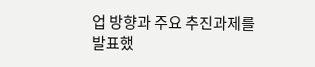업 방향과 주요 추진과제를 발표했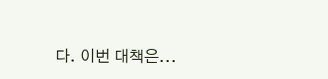다. 이번 대책은...